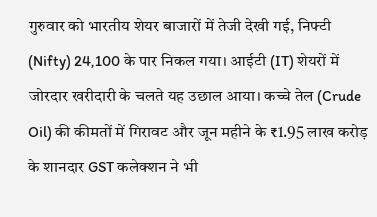गुरुवार को भारतीय शेयर बाजारों में तेजी देखी गई, निफ्टी (Nifty) 24,100 के पार निकल गया। आईटी (IT) शेयरों में जोरदार खरीदारी के चलते यह उछाल आया। कच्चे तेल (Crude Oil) की कीमतों में गिरावट और जून महीने के ₹1.95 लाख करोड़ के शानदार GST कलेक्शन ने भी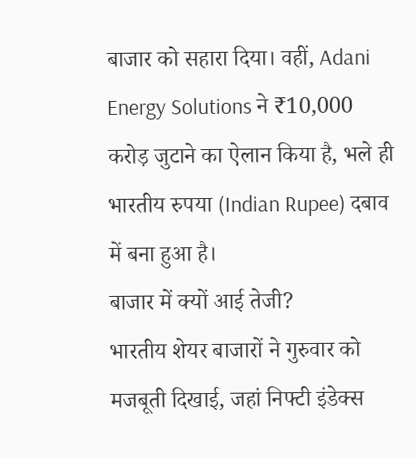बाजार को सहारा दिया। वहीं, Adani Energy Solutions ने ₹10,000 करोड़ जुटाने का ऐलान किया है, भले ही भारतीय रुपया (Indian Rupee) दबाव में बना हुआ है।
बाजार में क्यों आई तेजी?
भारतीय शेयर बाजारों ने गुरुवार को मजबूती दिखाई, जहां निफ्टी इंडेक्स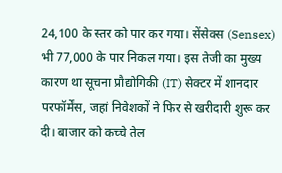24,100 के स्तर को पार कर गया। सेंसेक्स (Sensex) भी 77,000 के पार निकल गया। इस तेजी का मुख्य कारण था सूचना प्रौद्योगिकी (IT) सेक्टर में शानदार परफॉर्मेंस, जहां निवेशकों ने फिर से खरीदारी शुरू कर दी। बाजार को कच्चे तेल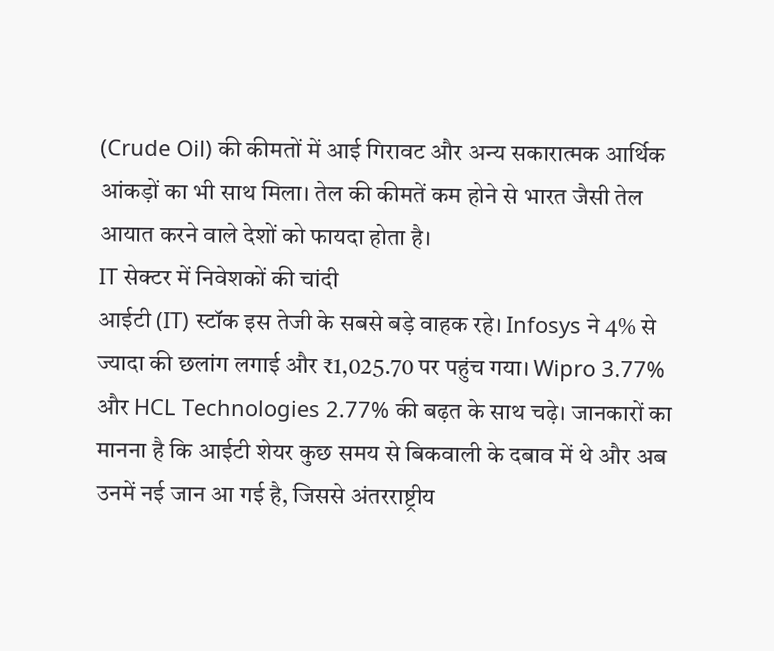(Crude Oil) की कीमतों में आई गिरावट और अन्य सकारात्मक आर्थिक आंकड़ों का भी साथ मिला। तेल की कीमतें कम होने से भारत जैसी तेल आयात करने वाले देशों को फायदा होता है।
IT सेक्टर में निवेशकों की चांदी
आईटी (IT) स्टॉक इस तेजी के सबसे बड़े वाहक रहे। Infosys ने 4% से ज्यादा की छलांग लगाई और ₹1,025.70 पर पहुंच गया। Wipro 3.77% और HCL Technologies 2.77% की बढ़त के साथ चढ़े। जानकारों का मानना है कि आईटी शेयर कुछ समय से बिकवाली के दबाव में थे और अब उनमें नई जान आ गई है, जिससे अंतरराष्ट्रीय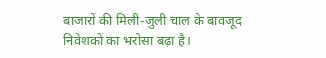बाजारों की मिली-जुली चाल के बावजूद निवेशकों का भरोसा बढ़ा है।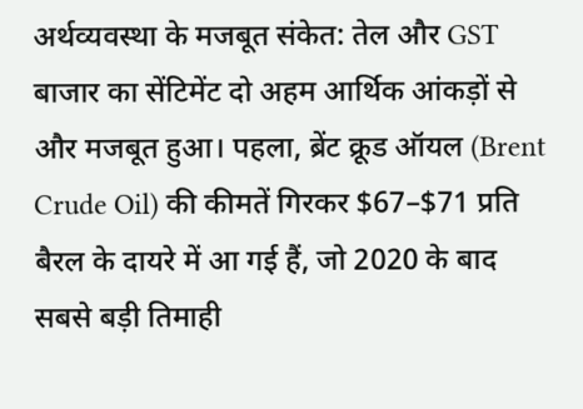अर्थव्यवस्था के मजबूत संकेत: तेल और GST
बाजार का सेंटिमेंट दो अहम आर्थिक आंकड़ों से और मजबूत हुआ। पहला, ब्रेंट क्रूड ऑयल (Brent Crude Oil) की कीमतें गिरकर $67–$71 प्रति बैरल के दायरे में आ गई हैं, जो 2020 के बाद सबसे बड़ी तिमाही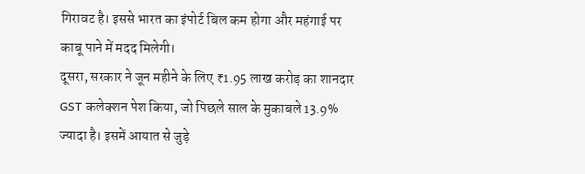गिरावट है। इससे भारत का इंपोर्ट बिल कम होगा और महंगाई पर काबू पाने में मदद मिलेगी।
दूसरा, सरकार ने जून महीने के लिए ₹1.95 लाख करोड़ का शानदार GST कलेक्शन पेश किया, जो पिछले साल के मुकाबले 13.9% ज्यादा है। इसमें आयात से जुड़े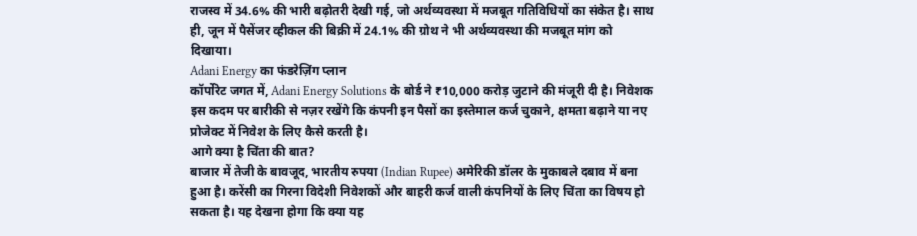राजस्व में 34.6% की भारी बढ़ोतरी देखी गई, जो अर्थव्यवस्था में मजबूत गतिविधियों का संकेत है। साथ ही, जून में पैसेंजर व्हीकल की बिक्री में 24.1% की ग्रोथ ने भी अर्थव्यवस्था की मजबूत मांग को दिखाया।
Adani Energy का फंडरेज़िंग प्लान
कॉर्पोरेट जगत में, Adani Energy Solutions के बोर्ड ने ₹10,000 करोड़ जुटाने की मंजूरी दी है। निवेशक इस कदम पर बारीकी से नज़र रखेंगे कि कंपनी इन पैसों का इस्तेमाल कर्ज चुकाने, क्षमता बढ़ाने या नए प्रोजेक्ट में निवेश के लिए कैसे करती है।
आगे क्या है चिंता की बात?
बाजार में तेजी के बावजूद, भारतीय रुपया (Indian Rupee) अमेरिकी डॉलर के मुकाबले दबाव में बना हुआ है। करेंसी का गिरना विदेशी निवेशकों और बाहरी कर्ज वाली कंपनियों के लिए चिंता का विषय हो सकता है। यह देखना होगा कि क्या यह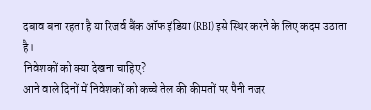दबाव बना रहता है या रिजर्व बैंक ऑफ इंडिया (RBI) इसे स्थिर करने के लिए कदम उठाता है।
निवेशकों को क्या देखना चाहिए?
आने वाले दिनों में निवेशकों को कच्चे तेल की कीमतों पर पैनी नजर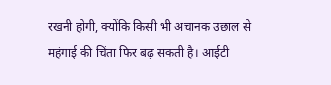रखनी होगी, क्योंकि किसी भी अचानक उछाल से महंगाई की चिंता फिर बढ़ सकती है। आईटी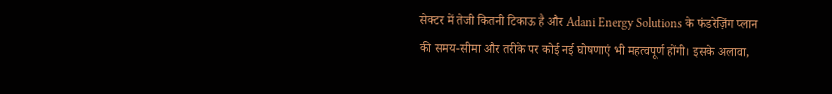सेक्टर में तेजी कितनी टिकाऊ है और Adani Energy Solutions के फंडरेज़िंग प्लान की समय-सीमा और तरीके पर कोई नई घोषणाएं भी महत्वपूर्ण होंगी। इसके अलावा,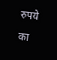रुपये का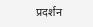प्रदर्शन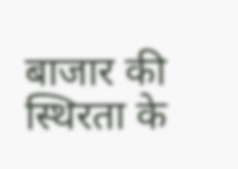बाजार की स्थिरता के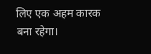लिए एक अहम कारक बना रहेगा।